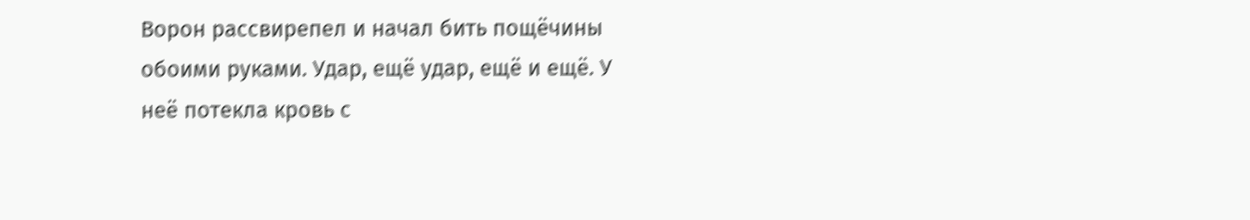Ворон рассвирепел и начал бить пощёчины обоими руками. Удар, ещё удар, ещё и ещё. У неё потекла кровь с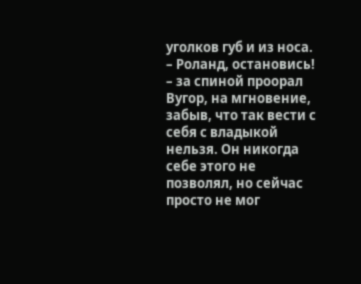уголков губ и из носа.
– Роланд, остановись! – за спиной проорал Вугор, на мгновение, забыв, что так вести с себя с владыкой нельзя. Он никогда себе этого не позволял, но сейчас просто не мог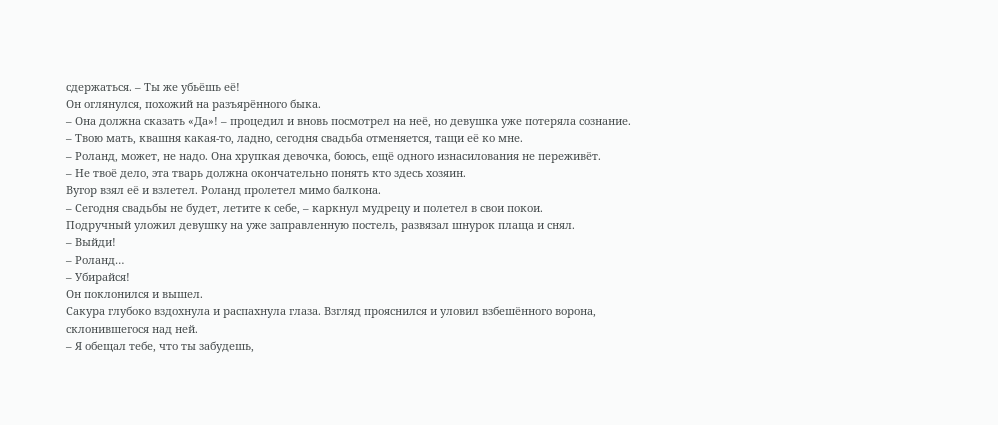сдержаться. – Ты же убьёшь её!
Он оглянулся, похожий на разъярённого быка.
– Она должна сказать «Да»! – процедил и вновь посмотрел на неё, но девушка уже потеряла сознание.
– Твою мать, квашня какая-то, ладно, сегодня свадьба отменяется, тащи её ко мне.
– Роланд, может, не надо. Она хрупкая девочка, боюсь, ещё одного изнасилования не переживёт.
– Не твоё дело, эта тварь должна окончательно понять кто здесь хозяин.
Вугор взял её и взлетел. Роланд пролетел мимо балкона.
– Сегодня свадьбы не будет, летите к себе, – каркнул мудрецу и полетел в свои покои.
Подручный уложил девушку на уже заправленную постель, развязал шнурок плаща и снял.
– Выйди!
– Роланд…
– Убирайся!
Он поклонился и вышел.
Сакура глубоко вздохнула и распахнула глаза. Взгляд прояснился и уловил взбешённого ворона, склонившегося над ней.
– Я обещал тебе, что ты забудешь,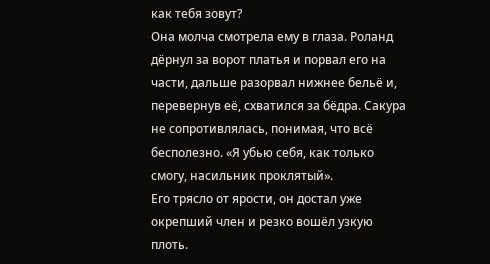как тебя зовут?
Она молча смотрела ему в глаза. Роланд дёрнул за ворот платья и порвал его на части, дальше разорвал нижнее бельё и, перевернув её, схватился за бёдра. Сакура не сопротивлялась, понимая, что всё бесполезно. «Я убью себя, как только смогу, насильник проклятый».
Его трясло от ярости, он достал уже окрепший член и резко вошёл узкую плоть.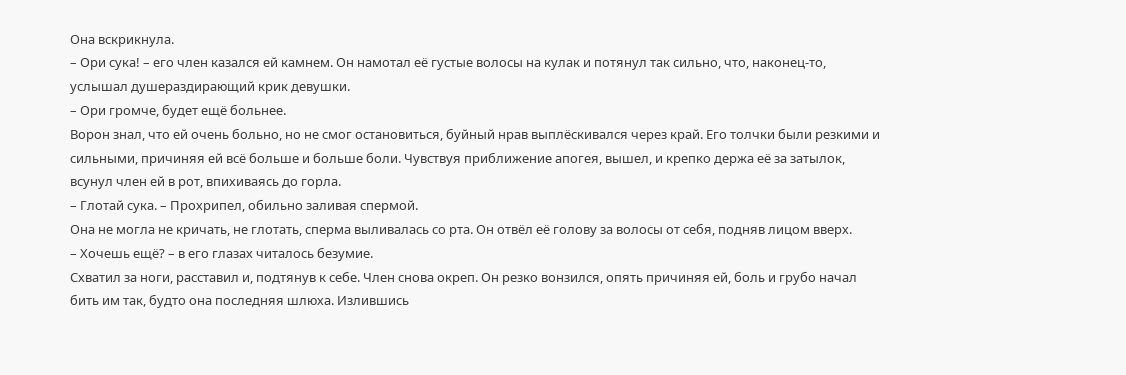Она вскрикнула.
– Ори сука! – его член казался ей камнем. Он намотал её густые волосы на кулак и потянул так сильно, что, наконец-то, услышал душераздирающий крик девушки.
– Ори громче, будет ещё больнее.
Ворон знал, что ей очень больно, но не смог остановиться, буйный нрав выплёскивался через край. Его толчки были резкими и сильными, причиняя ей всё больше и больше боли. Чувствуя приближение апогея, вышел, и крепко держа её за затылок, всунул член ей в рот, впихиваясь до горла.
– Глотай сука. – Прохрипел, обильно заливая спермой.
Она не могла не кричать, не глотать, сперма выливалась со рта. Он отвёл её голову за волосы от себя, подняв лицом вверх.
– Хочешь ещё? – в его глазах читалось безумие.
Схватил за ноги, расставил и, подтянув к себе. Член снова окреп. Он резко вонзился, опять причиняя ей, боль и грубо начал бить им так, будто она последняя шлюха. Излившись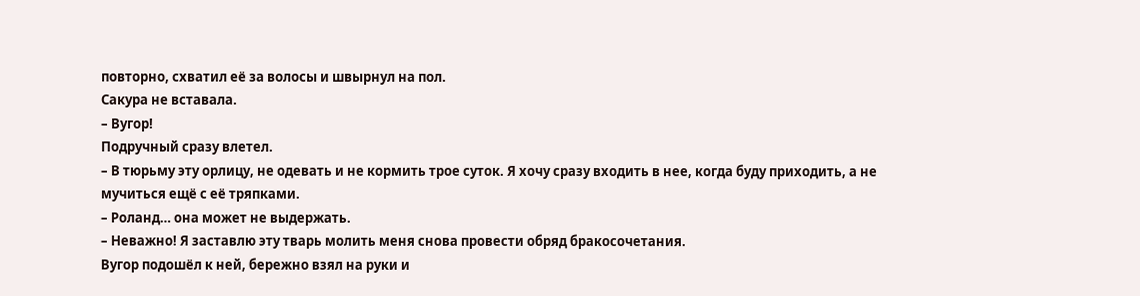повторно, схватил её за волосы и швырнул на пол.
Сакура не вставала.
– Вугор!
Подручный сразу влетел.
– В тюрьму эту орлицу, не одевать и не кормить трое суток. Я хочу сразу входить в нее, когда буду приходить, а не мучиться ещё с её тряпками.
– Роланд… она может не выдержать.
– Неважно! Я заставлю эту тварь молить меня снова провести обряд бракосочетания.
Вугор подошёл к ней, бережно взял на руки и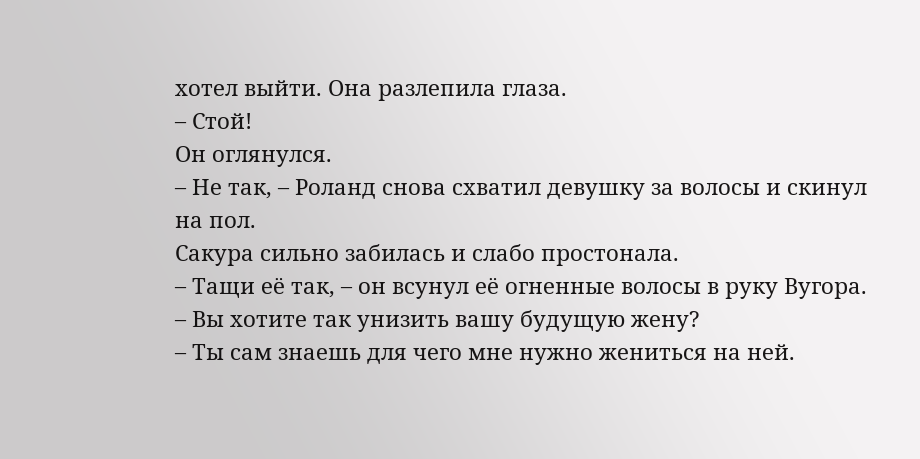хотел выйти. Она разлепила глаза.
– Стой!
Он оглянулся.
– Не так, – Роланд снова схватил девушку за волосы и скинул на пол.
Сакура сильно забилась и слабо простонала.
– Тащи её так, – он всунул её огненные волосы в руку Вугора.
– Вы хотите так унизить вашу будущую жену?
– Ты сам знаешь для чего мне нужно жениться на ней.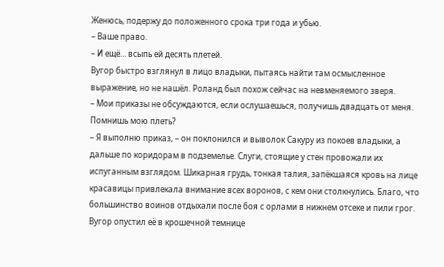Женюсь, подержу до положенного срока три года и убью.
– Ваше право.
– И ещё… всыпь ей десять плетей.
Вугор быстро взглянул в лицо владыки, пытаясь найти там осмысленное выражение, но не нашёл. Роланд был похож сейчас на невменяемого зверя.
– Мои приказы не обсуждаются, если ослушаешься, получишь двадцать от меня. Помнишь мою плеть?
– Я выполню приказ, – он поклонился и выволок Сакуру из покоев владыки, а дальше по коридорам в подземелье. Слуги, стоящие у стен провожали их испуганным взглядом. Шикарная грудь, тонкая талия, запёкшаяся кровь на лице красавицы привлекала внимание всех воронов, с кем они столкнулись. Благо, что большинство воинов отдыхали после боя с орлами в нижнем отсеке и пили грог.
Вугор опустил её в крошечной темнице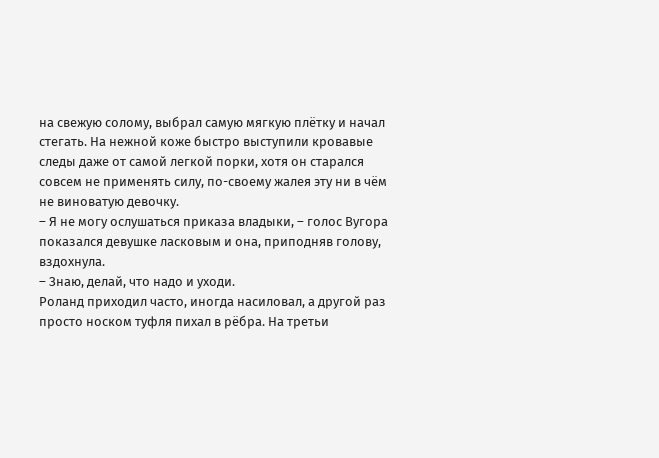на свежую солому, выбрал самую мягкую плётку и начал стегать. На нежной коже быстро выступили кровавые следы даже от самой легкой порки, хотя он старался совсем не применять силу, по-своему жалея эту ни в чём не виноватую девочку.
– Я не могу ослушаться приказа владыки, – голос Вугора показался девушке ласковым и она, приподняв голову, вздохнула.
– Знаю, делай, что надо и уходи.
Роланд приходил часто, иногда насиловал, а другой раз просто носком туфля пихал в рёбра. На третьи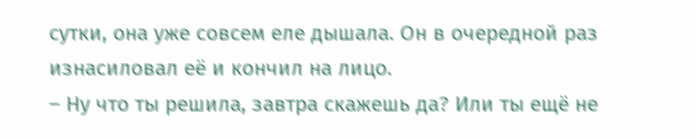сутки, она уже совсем еле дышала. Он в очередной раз изнасиловал её и кончил на лицо.
– Ну что ты решила, завтра скажешь да? Или ты ещё не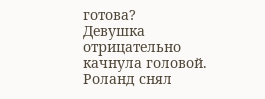готова?
Девушка отрицательно качнула головой. Роланд снял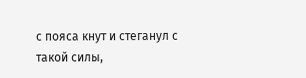с пояса кнут и стеганул с такой силы,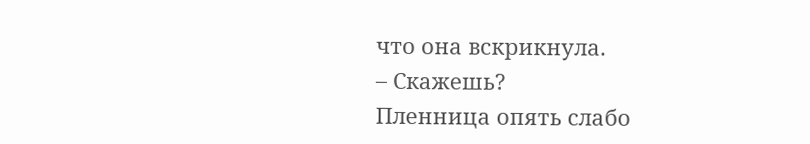что она вскрикнула.
– Скажешь?
Пленница опять слабо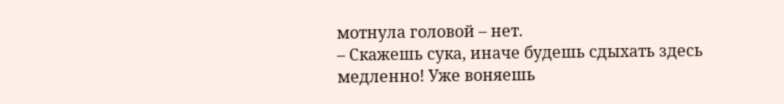мотнула головой – нет.
– Скажешь сука, иначе будешь сдыхать здесь медленно! Уже воняешь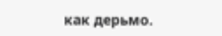как дерьмо.